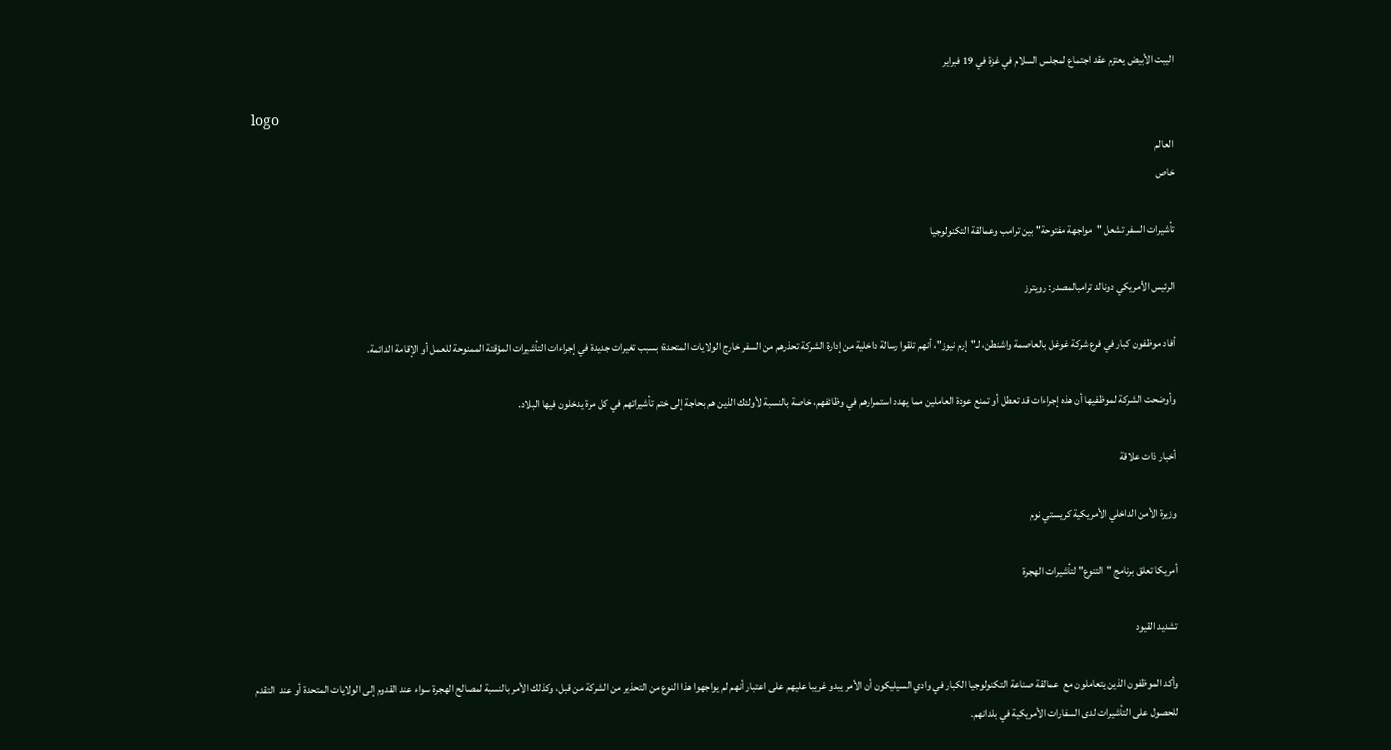اليبت الأبيض يعتزم عقد اجتماع لمجلس السلام في غزة في 19 فبراير

logo
العالم
خاص

تأشيرات السفر تشعل "مواجهة مفتوحة" بين ترامب وعمالقة التكنولوجيا

الرئيس الأمريكي دونالد ترامبالمصدر: رويترز

أفاد موظفون كبار في فرع شركة غوغل بالعاصمة واشنطن، لـ"إرم نيوز"، أنهم تلقوا رسالة داخلية من إدارة الشركة تحذرهم من السفر خارج الولايات المتحدة؛ بسبب تغيرات جديدة في إجراءات التأشيرات المؤقتة الممنوحة للعمل أو الإقامة الدائمة.

وأوضحت الشركة لموظفيها أن هذه إجراءات قد تعطل أو تمنع عودة العاملين مما يهدد استمرارهم في وظائفهم، خاصة بالنسبة لأولئك الذين هم بحاجة إلى ختم تأشيراتهم في كل مرة يدخلون فيها البلاد.

أخبار ذات علاقة

وزيرة الأمن الداخلي الأمريكية كريستي نوم

أمريكا تعلق برنامج "التنوع" لتأشيرات الهجرة

تشديد القيود

وأكد الموظفون الذين يتعاملون مع  عمالقة صناعة التكنولوجيا الكبار في وادي السيليكون أن الأمر يبدو غريبا عليهم على اعتبار أنهم لم يواجهوا هذا النوع من التحذير من الشركة من قبل، وكذلك الأمر بالنسبة لمصالح الهجرة سواء عند القدوم إلى الولايات المتحدة أو عند  التقدم للحصول على التأشيرات لدى السفارات الأمريكية في بلدانهم.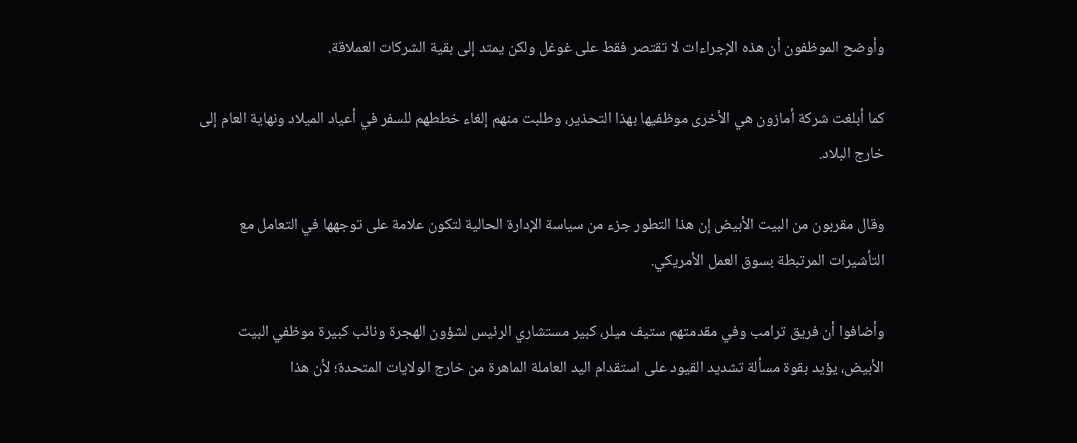وأوضح الموظفون أن هذه الإجراءات لا تقتصر فقط على غوغل ولكن يمتد إلى بقية الشركات العملاقة.

كما أبلغت شركة أمازون هي الأخرى موظفيها بهذا التحذير، وطلبت منهم إلغاء خططهم للسفر في أعياد الميلاد ونهاية العام إلى خارج البلاد.

وقال مقربون من البيت الأبيض إن هذا التطور جزء من سياسة الإدارة الحالية لتكون علامة على توجهها في التعامل مع التأشيرات المرتبطة بسوق العمل الأمريكي.

وأضافوا أن فريق ترامب وفي مقدمتهم ستيف ميلر، كبير مستشاري الرئيس لشؤون الهجرة ونائب كبيرة موظفي البيت الأبيض، يؤيد بقوة مسألة تشديد القيود على استقدام اليد العاملة الماهرة من خارج الولايات المتحدة؛ لأن هذا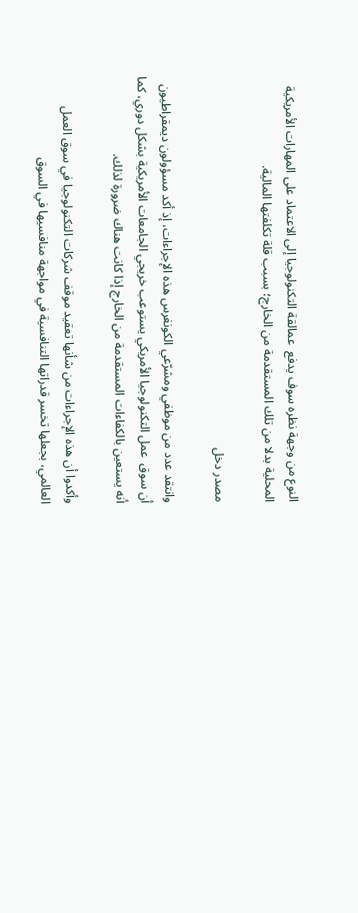النوع من وجهة نظره سوف يدفع  عمالقة التكنولوجيا إلى الاعتماد على المهارات الأمريكية المحلية بدلا من تلك المستقدمة من الخارج؛ بسبب قلة تكلفتها المالية.

مصدر دخل

وانتقد عدد من موظفي ومشرّعي الكونغرس هذه الإجراءات، إذ أكد مسؤولون ديمقراطيون أن سوق  عمل التكنولوجيا الأمريكي يستوعب خريجي الجامعات الأمريكية بشكل دوري، كما أنه يستعين بالكفاءات المستقدمة من الخارج إذا كانت هناك ضرورة لذلك.

وأكدوا أن هذه الإجراءات من شأنها تعقيد موقف شركات التكنولوجيا في سوق العمل العالمي، بجعلها تخسر قدراتها التنافسية في مواجهة منافسيها في السوق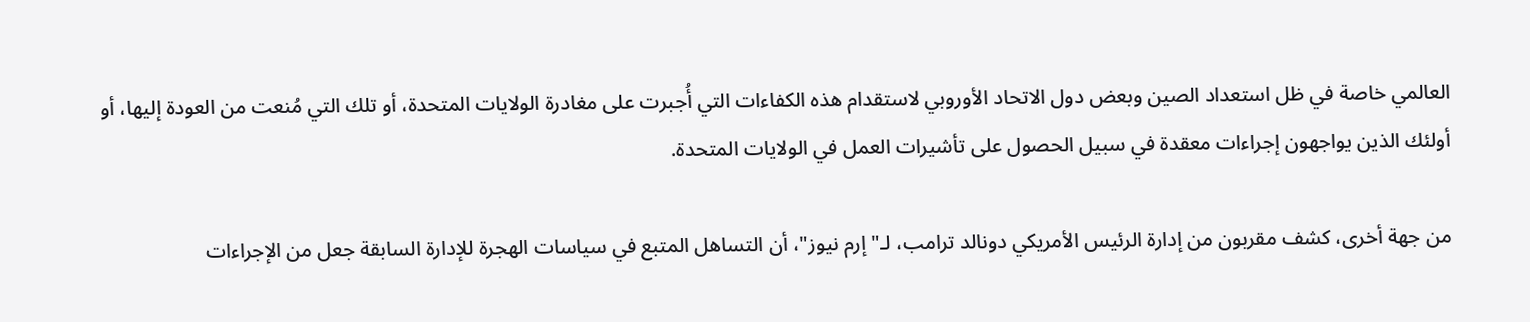العالمي خاصة في ظل استعداد الصين وبعض دول الاتحاد الأوروبي لاستقدام هذه الكفاءات التي أُجبرت على مغادرة الولايات المتحدة، أو تلك التي مُنعت من العودة إليها، أو أولئك الذين يواجهون إجراءات معقدة في سبيل الحصول على تأشيرات العمل في الولايات المتحدة.

من جهة أخرى، كشف مقربون من إدارة الرئيس الأمريكي دونالد ترامب، لـ"إرم نيوز"، أن التساهل المتبع في سياسات الهجرة للإدارة السابقة جعل من الإجراءات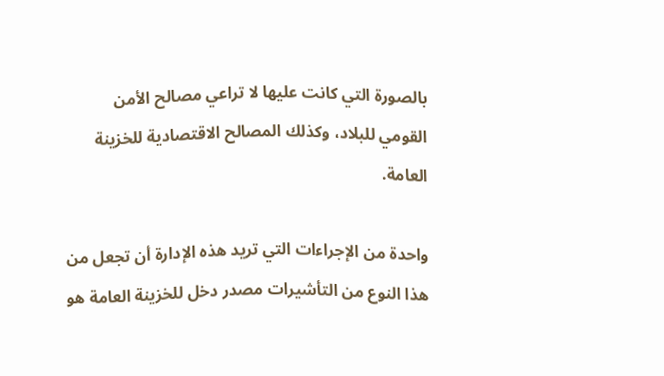بالصورة التي كانت عليها لا تراعي مصالح الأمن القومي للبلاد، وكذلك المصالح الاقتصادية للخزينة العامة.

واحدة من الإجراءات التي تريد هذه الإدارة أن تجعل من هذا النوع من التأشيرات مصدر دخل للخزينة العامة هو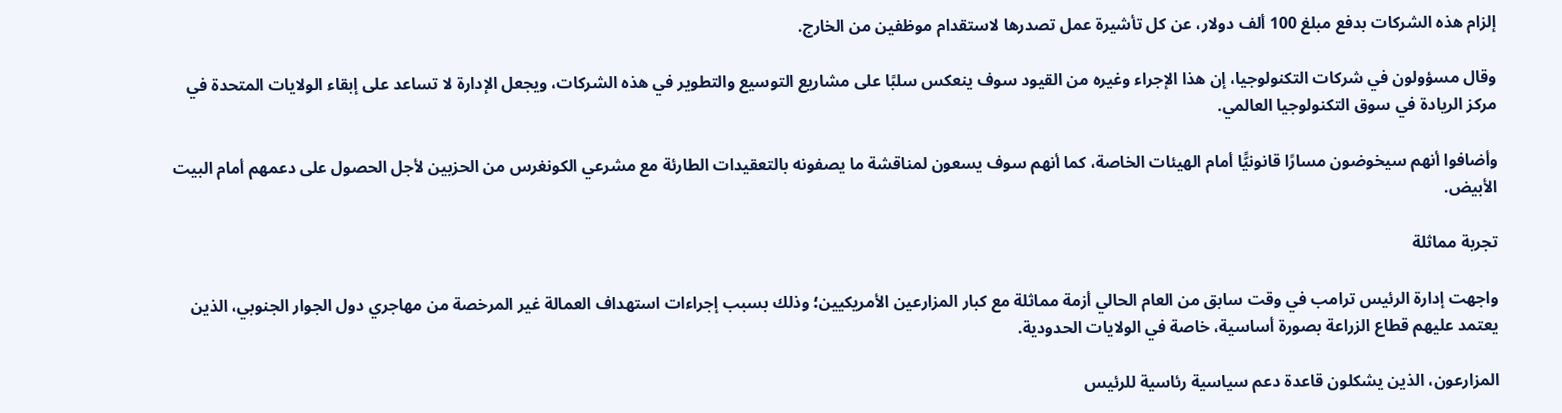إلزام هذه الشركات بدفع مبلغ 100 ألف دولار، عن كل تأشيرة عمل تصدرها لاستقدام موظفين من الخارج.

وقال مسؤولون في شركات التكنولوجيا، إن هذا الإجراء وغيره من القيود سوف ينعكس سلبًا على مشاريع التوسيع والتطوير في هذه الشركات، ويجعل الإدارة لا تساعد على إبقاء الولايات المتحدة في مركز الريادة في سوق التكنولوجيا العالمي.

وأضافوا أنهم سيخوضون مسارًا قانونيًّا أمام الهيئات الخاصة، كما أنهم سوف يسعون لمناقشة ما يصفونه بالتعقيدات الطارئة مع مشرعي الكونغرس من الحزبين لأجل الحصول على دعمهم أمام البيت الأبيض.

تجربة مماثلة

واجهت إدارة الرئيس ترامب في وقت سابق من العام الحالي أزمة مماثلة مع كبار المزارعين الأمريكيين؛ وذلك بسبب إجراءات استهداف العمالة غير المرخصة من مهاجري دول الجوار الجنوبي، الذين يعتمد عليهم قطاع الزراعة بصورة أساسية، خاصة في الولايات الحدودية.

المزارعون، الذين يشكلون قاعدة دعم سياسية رئاسية للرئيس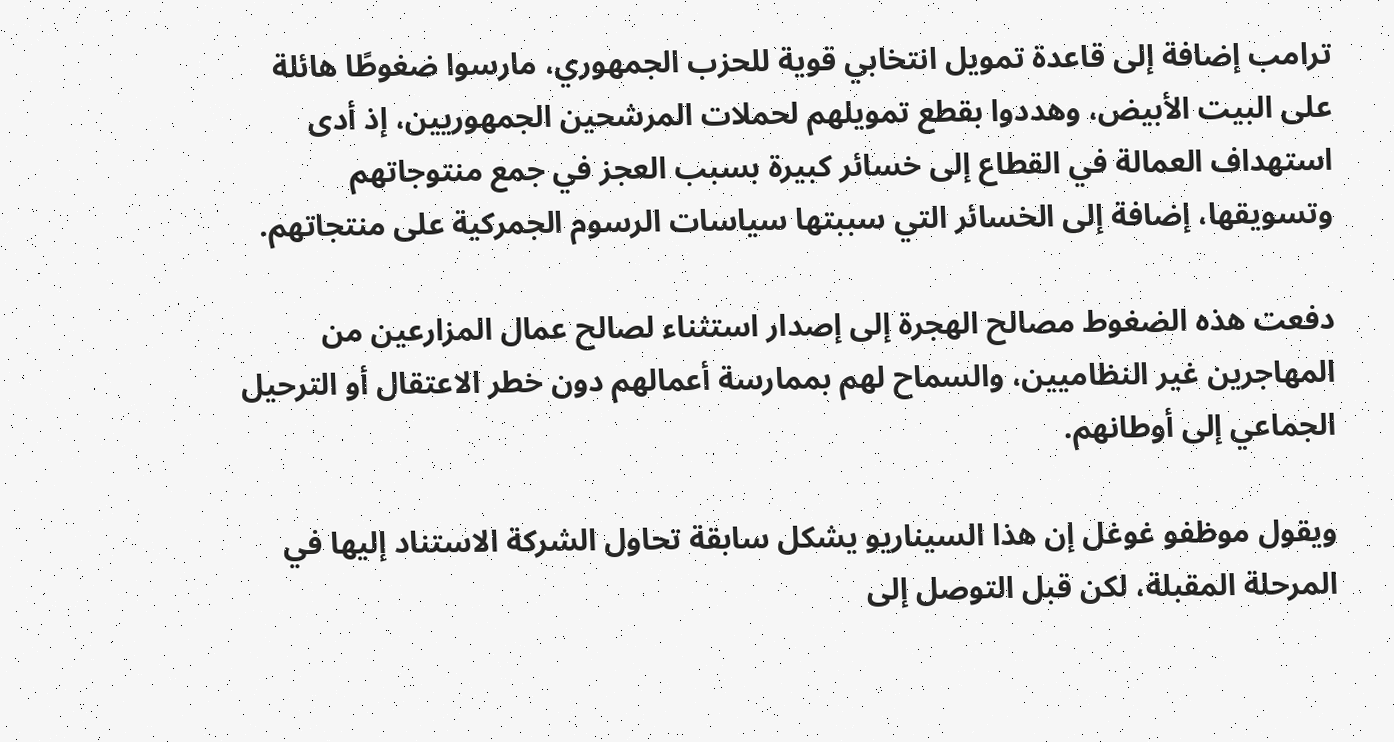ترامب إضافة إلى قاعدة تمويل انتخابي قوية للحزب الجمهوري، مارسوا ضغوطًا هائلة على البيت الأبيض، وهددوا بقطع تمويلهم لحملات المرشحين الجمهوريين، إذ أدى استهداف العمالة في القطاع إلى خسائر كبيرة بسبب العجز في جمع منتوجاتهم وتسويقها، إضافة إلى الخسائر التي سببتها سياسات الرسوم الجمركية على منتجاتهم.

دفعت هذه الضغوط مصالح الهجرة إلى إصدار استثناء لصالح عمال المزارعين من المهاجرين غير النظاميين، والسماح لهم بممارسة أعمالهم دون خطر الاعتقال أو الترحيل الجماعي إلى أوطانهم.

ويقول موظفو غوغل إن هذا السيناريو يشكل سابقة تحاول الشركة الاستناد إليها في المرحلة المقبلة، لكن قبل التوصل إلى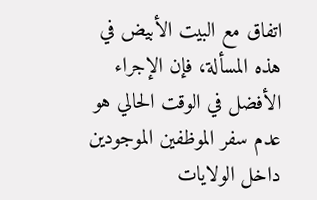اتفاق مع البيت الأبيض في هذه المسألة، فإن الإجراء الأفضل في الوقت الحالي هو عدم سفر الموظفين الموجودين داخل الولايات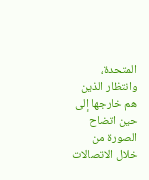المتحدة، وانتظار الذين هم خارجها إلى حين اتضاح الصورة من خلال الاتصالات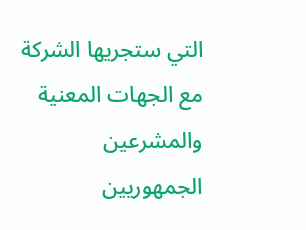التي ستجريها الشركة مع الجهات المعنية والمشرعين الجمهوريين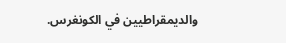والديمقراطيين في الكونغرس.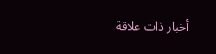أخبار ذات علاقة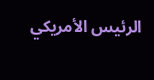الرئيس الأمريكي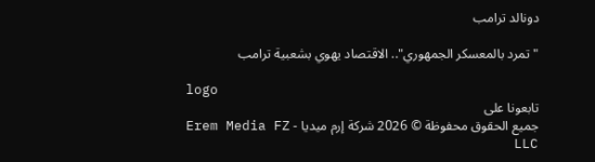دونالد ترامب

"تمرد بالمعسكر الجمهوري".. الاقتصاد يهوي بشعبية ترامب

logo
تابعونا على
جميع الحقوق محفوظة © 2026 شركة إرم ميديا - Erem Media FZ LLC